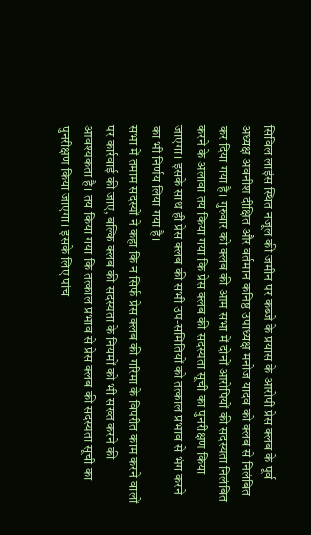सिविल लाइंस स्थित नजूल की जमीन पर कब्जे के प्रयास के आरोपी प्रेस क्लब के पूर्व अध्यक्ष अवनीश दीक्षित और वर्तमान कनिष्ठ उपाध्यक्ष मनोज यादव को क्लब से निलंबित कर दिया गया है। गुरुवार को क्लब की आम सभा में दोनों आरोपियों की सदस्यता निलंबित करने के अलावा तय किया गया कि प्रेस क्लब की सदस्यता सूची का पुनरीक्षण किया जाएगा। इसके साथ ही प्रेस क्लब की सभी उप-समितियों को तत्काल प्रभाव से भंग करने का भी निर्णय लिया गया है।
सभा में तमाम सदस्यों ने कहा कि न सिर्फ प्रेस क्लब की गरिमा के विपरीत काम करने वालों पर कार्रवाई की जाए, बल्कि क्लब की सदस्यता के नियमों को भी सख्त करने की आवश्यकता है। तय किया गया कि तत्काल प्रभाव से प्रेस क्लब की सदस्यता सूची का पुनरीक्षण किया जाएगा। इसके लिए पांच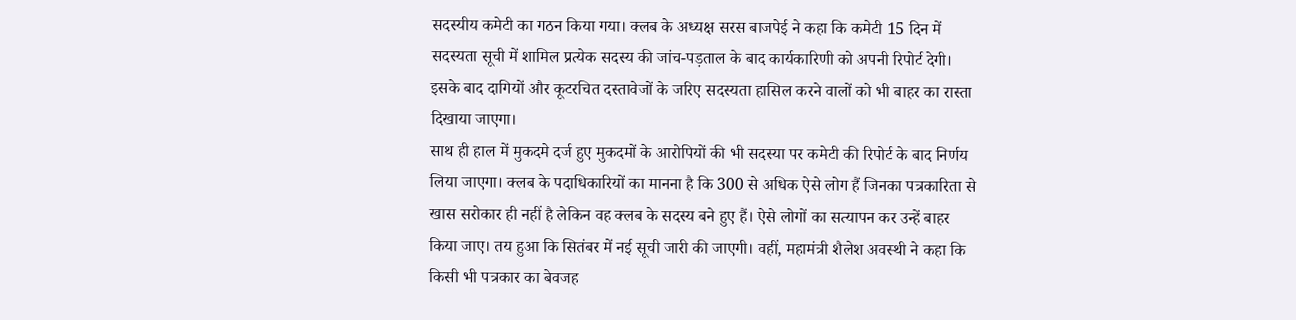सदस्यीय कमेटी का गठन किया गया। क्लब के अध्यक्ष सरस बाजपेई ने कहा कि कमेटी 15 दिन में सदस्यता सूची में शामिल प्रत्येक सदस्य की जांच-पड़ताल के बाद कार्यकारिणी को अपनी रिपोर्ट देगी। इसके बाद दागियों और कूटरचित दस्तावेजों के जरिए सदस्यता हासिल करने वालों को भी बाहर का रास्ता दिखाया जाएगा।
साथ ही हाल में मुकदमे दर्ज हुए मुकदमों के आरोपियों की भी सदस्या पर कमेटी की रिपोर्ट के बाद निर्णय लिया जाएगा। क्लब के पदाधिकारियों का मानना है कि 300 से अधिक ऐसे लोग हैं जिनका पत्रकारिता से खास सरोकार ही नहीं है लेकिन वह क्लब के सदस्य बने हुए हैं। ऐसे लोगों का सत्यापन कर उन्हें बाहर किया जाए। तय हुआ कि सितंबर में नई सूची जारी की जाएगी। वहीं, महामंत्री शैलेश अवस्थी ने कहा कि किसी भी पत्रकार का बेवजह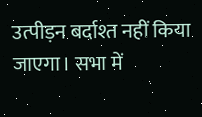उत्पीड़न बर्दाश्त नहीं किया जाएगा। सभा में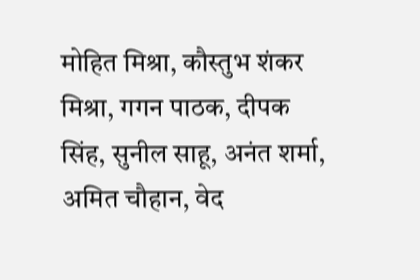मोहित मिश्रा, कौस्तुभ शंकर मिश्रा, गगन पाठक, दीपक सिंह, सुनील साहू, अनंत शर्मा, अमित चौहान, वेद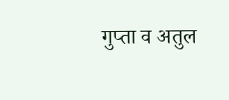गुप्ता व अतुल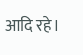आदि रहे।